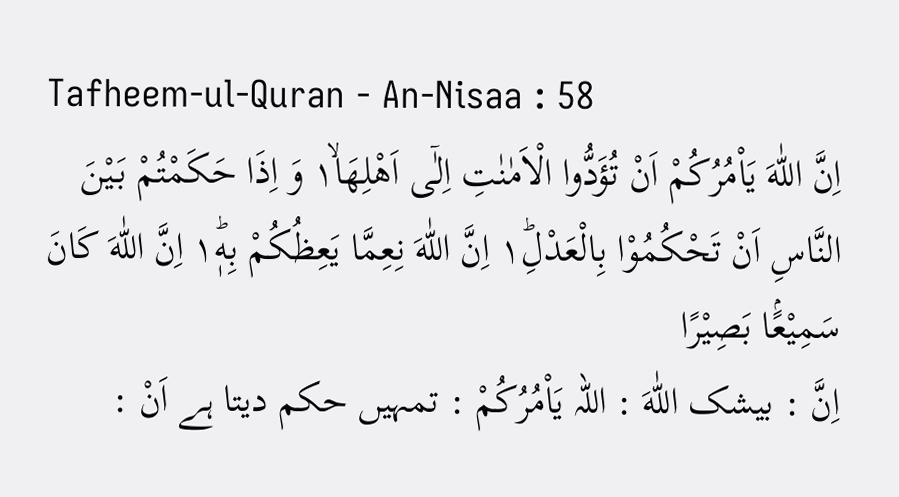Tafheem-ul-Quran - An-Nisaa : 58
اِنَّ اللّٰهَ یَاْمُرُكُمْ اَنْ تُؤَدُّوا الْاَمٰنٰتِ اِلٰۤى اَهْلِهَا١ۙ وَ اِذَا حَكَمْتُمْ بَیْنَ النَّاسِ اَنْ تَحْكُمُوْا بِالْعَدْلِ١ؕ اِنَّ اللّٰهَ نِعِمَّا یَعِظُكُمْ بِهٖ١ؕ اِنَّ اللّٰهَ كَانَ سَمِیْعًۢا بَصِیْرًا
اِنَّ : بیشک اللّٰهَ : اللہ يَاْمُرُكُمْ : تمہیں حکم دیتا ہے اَنْ :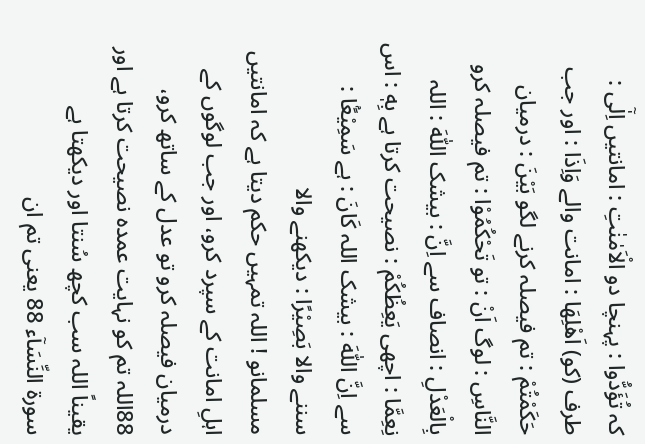کہ تُؤَدُّوا : پہنچا دو الْاَمٰنٰتِ : امانتیں اِلٰٓى : طرف (کو) اَھْلِھَا : امانت والے وَاِذَا : اور جب حَكَمْتُمْ : تم فیصلہ کرنے لگو بَيْنَ : درمیان النَّاسِ : لوگ اَنْ : تو تَحْكُمُوْا : تم فیصلہ کرو بِالْعَدْلِ : انصاف سے اِنَّ : بیشک اللّٰهَ : اللہ نِعِمَّا : اچھی يَعِظُكُمْ : نصیحت کرتا ہے بِهٖ : اس سے اِنَّ اللّٰهَ : بیشک اللہ كَانَ : ہے سَمِيْعًۢا : سننے والا بَصِيْرًا : دیکھنے والا
مسلمانو ! اللہ تمہیں حکم دیتا ہے کہ امانتیں اہلِ امانت کے سپرد کرو، اور جب لوگوں کے درمیان فیصلہ کرو تو عدل کے ساتھ کرو، 88اللہ تم کو نہایت عمدہ نصیحت کرتا ہے اور یقیناً اللہ سب کچھ سُنتا اور دیکھتا ہے
سورة النِّسَآء 88 یعنی تم ان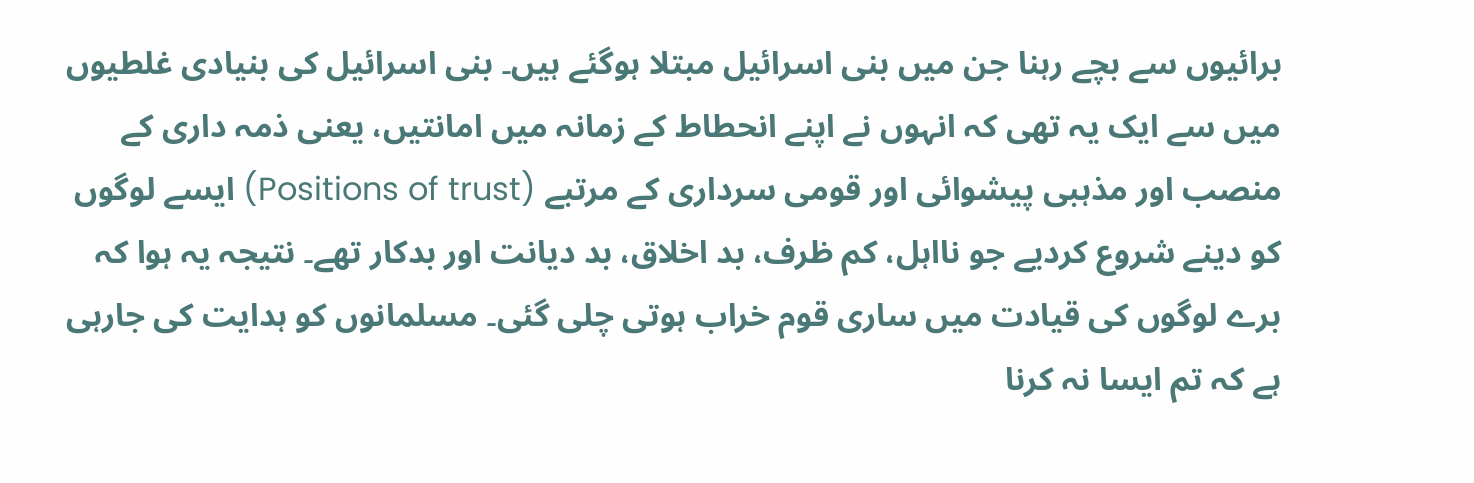برائیوں سے بچے رہنا جن میں بنی اسرائیل مبتلا ہوگئے ہیں۔ بنی اسرائیل کی بنیادی غلطیوں میں سے ایک یہ تھی کہ انہوں نے اپنے انحطاط کے زمانہ میں امانتیں، یعنی ذمہ داری کے منصب اور مذہبی پیشوائی اور قومی سرداری کے مرتبے (Positions of trust) ایسے لوگوں کو دینے شروع کردیے جو نااہل، کم ظرف، بد اخلاق، بد دیانت اور بدکار تھے۔ نتیجہ یہ ہوا کہ برے لوگوں کی قیادت میں ساری قوم خراب ہوتی چلی گئی۔ مسلمانوں کو ہدایت کی جارہی ہے کہ تم ایسا نہ کرنا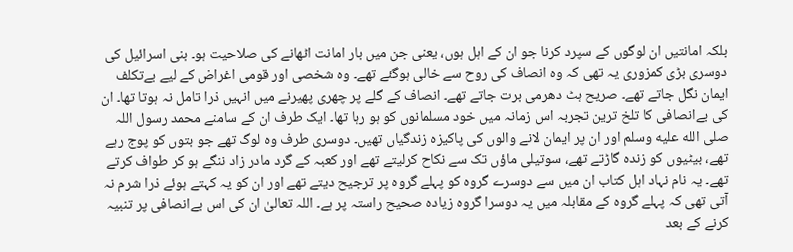بلکہ امانتیں ان لوگوں کے سپرد کرنا جو ان کے اہل ہوں، یعنی جن میں بار امانت اٹھانے کی صلاحیت ہو۔ بنی اسرائیل کی دوسری بڑی کمزوری یہ تھی کہ وہ انصاف کی روح سے خالی ہوگئے تھے۔ وہ شخصی اور قومی اغراض کے لیے بےتکلف ایمان نگل جاتے تھے۔ صریح ہٹ دھرمی برت جاتے تھے۔ انصاف کے گلے پر چھری پھیرنے میں انہیں ذرا تامل نہ ہوتا تھا۔ ان کی بےانصافی کا تلخ ترین تجربہ اس زمانہ میں خود مسلمانوں کو ہو رہا تھا۔ ایک طرف ان کے سامنے محمد رسول اللہ صلى الله عليه وسلم اور ان پر ایمان لانے والوں کی پاکیزہ زندگیاں تھیں۔ دوسری طرف وہ لوگ تھے جو بتوں کو پوج رہے تھے، بیٹیوں کو زندہ گاڑتے تھے، سوتیلی ماؤں تک سے نکاح کرلیتے تھے اور کعبہ کے گرد مادر زاد ننگے ہو کر طواف کرتے تھے۔ یہ نام نہاد اہل کتاب ان میں سے دوسرے گروہ کو پہلے گروہ پر ترجیح دیتے تھے اور ان کو یہ کہتے ہوئے ذرا شرم نہ آتی تھی کہ پہلے گروہ کے مقابلہ میں یہ دوسرا گروہ زیادہ صحیح راستہ پر ہے۔ اللہ تعالیٰ ان کی اس بےانصافی پر تنبیہ کرنے کے بعد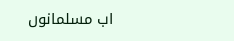اب مسلمانوں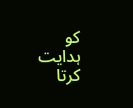کو ہدایت کرتا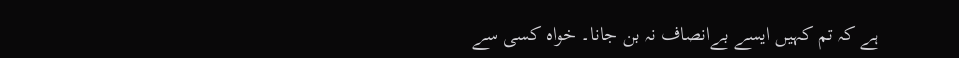ہے کہ تم کہیں ایسے بےانصاف نہ بن جانا۔ خواہ کسی سے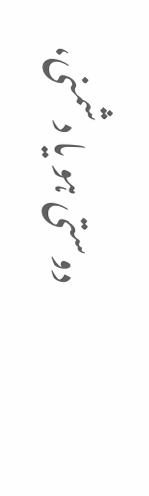دوستی ہو یا دشمنی،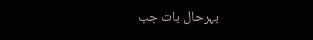بہرحال بات جب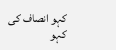کہو انصاف کی کہو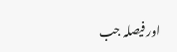اور فیصلہ جب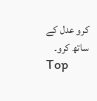کرو عدل کے ساتھ کرو۔
Top